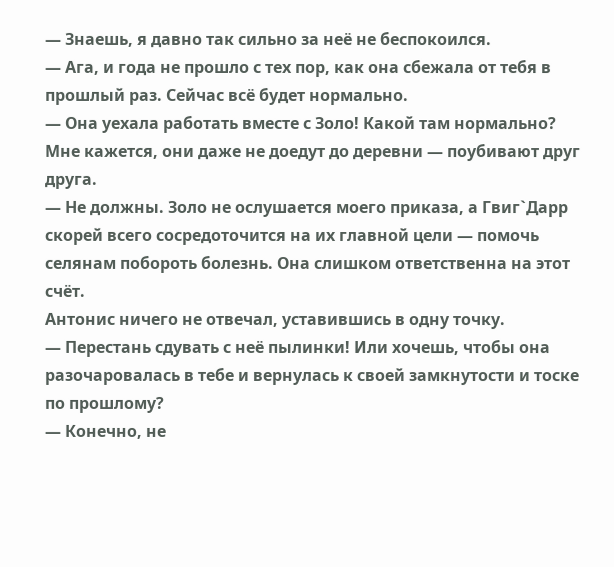— Знаешь, я давно так сильно за неё не беспокоился.
— Ага, и года не прошло с тех пор, как она сбежала от тебя в прошлый раз. Сейчас всё будет нормально.
— Она уехала работать вместе с Золо! Какой там нормально? Мне кажется, они даже не доедут до деревни — поубивают друг друга.
— Не должны. Золо не ослушается моего приказа, а Гвиг`Дарр скорей всего сосредоточится на их главной цели — помочь селянам побороть болезнь. Она слишком ответственна на этот счёт.
Антонис ничего не отвечал, уставившись в одну точку.
— Перестань сдувать с неё пылинки! Или хочешь, чтобы она разочаровалась в тебе и вернулась к своей замкнутости и тоске по прошлому?
— Конечно, не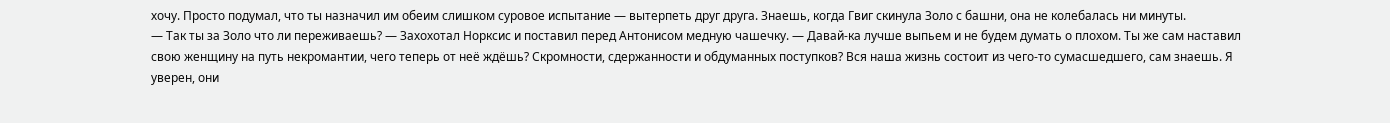хочу. Просто подумал, что ты назначил им обеим слишком суровое испытание — вытерпеть друг друга. Знаешь, когда Гвиг скинула Золо с башни, она не колебалась ни минуты.
— Так ты за Золо что ли переживаешь? — Захохотал Норксис и поставил перед Антонисом медную чашечку. — Давай-ка лучше выпьем и не будем думать о плохом. Ты же сам наставил свою женщину на путь некромантии, чего теперь от неё ждёшь? Скромности, сдержанности и обдуманных поступков? Вся наша жизнь состоит из чего-то сумасшедшего, сам знаешь. Я уверен, они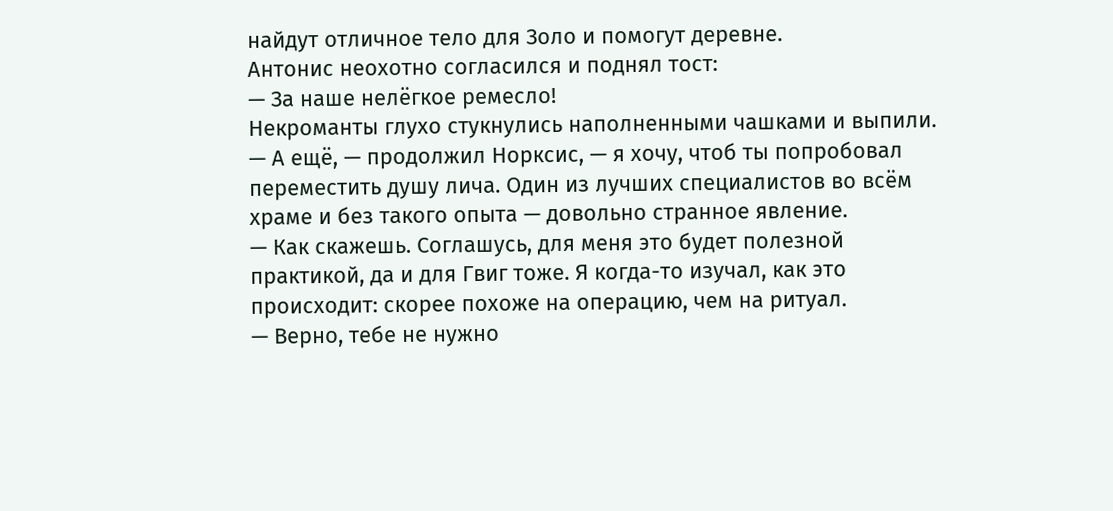найдут отличное тело для Золо и помогут деревне.
Антонис неохотно согласился и поднял тост:
— За наше нелёгкое ремесло!
Некроманты глухо стукнулись наполненными чашками и выпили.
— А ещё, — продолжил Норксис, — я хочу, чтоб ты попробовал переместить душу лича. Один из лучших специалистов во всём храме и без такого опыта — довольно странное явление.
— Как скажешь. Соглашусь, для меня это будет полезной практикой, да и для Гвиг тоже. Я когда-то изучал, как это происходит: скорее похоже на операцию, чем на ритуал.
— Верно, тебе не нужно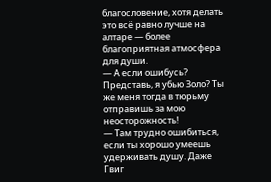благословение, хотя делать это всё равно лучше на алтаре — более благоприятная атмосфера для души.
— А если ошибусь? Представь, я убью Золо? Ты же меня тогда в тюрьму отправишь за мою неосторожность!
— Там трудно ошибиться, если ты хорошо умеешь удерживать душу. Даже Гвиг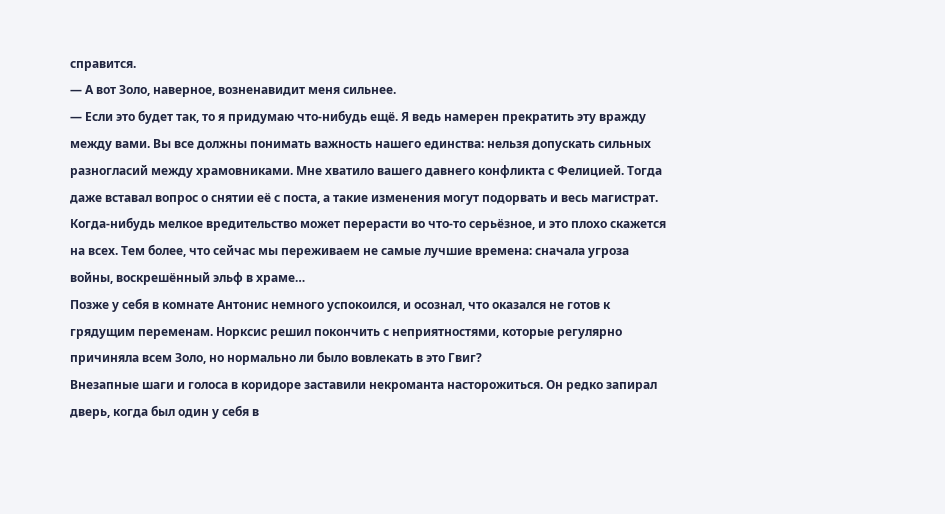справится.
— А вот Золо, наверное, возненавидит меня сильнее.
— Если это будет так, то я придумаю что-нибудь ещё. Я ведь намерен прекратить эту вражду между вами. Вы все должны понимать важность нашего единства: нельзя допускать сильных разногласий между храмовниками. Мне хватило вашего давнего конфликта с Фелицией. Тогда даже вставал вопрос о снятии её с поста, а такие изменения могут подорвать и весь магистрат. Когда-нибудь мелкое вредительство может перерасти во что-то серьёзное, и это плохо скажется на всех. Тем более, что сейчас мы переживаем не самые лучшие времена: сначала угроза войны, воскрешённый эльф в храме…
Позже у себя в комнате Антонис немного успокоился, и осознал, что оказался не готов к грядущим переменам. Норксис решил покончить с неприятностями, которые регулярно причиняла всем Золо, но нормально ли было вовлекать в это Гвиг?
Внезапные шаги и голоса в коридоре заставили некроманта насторожиться. Он редко запирал дверь, когда был один у себя в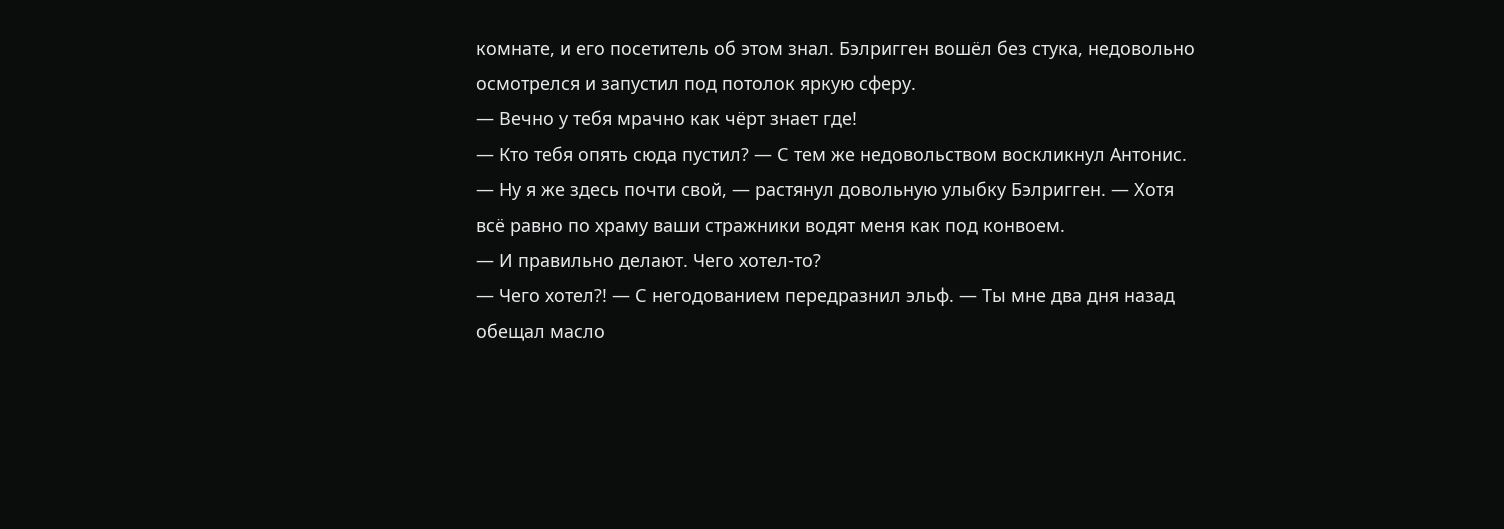комнате, и его посетитель об этом знал. Бэлригген вошёл без стука, недовольно осмотрелся и запустил под потолок яркую сферу.
— Вечно у тебя мрачно как чёрт знает где!
— Кто тебя опять сюда пустил? — С тем же недовольством воскликнул Антонис.
— Ну я же здесь почти свой, — растянул довольную улыбку Бэлригген. — Хотя всё равно по храму ваши стражники водят меня как под конвоем.
— И правильно делают. Чего хотел-то?
— Чего хотел?! — С негодованием передразнил эльф. — Ты мне два дня назад обещал масло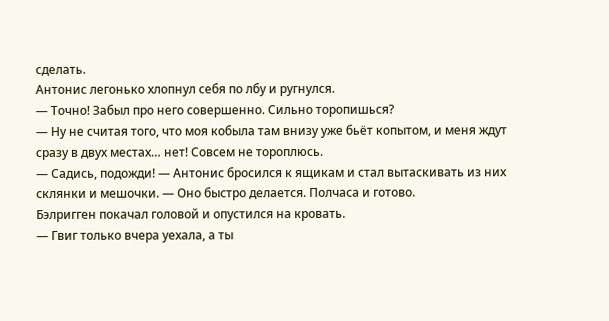сделать.
Антонис легонько хлопнул себя по лбу и ругнулся.
— Точно! Забыл про него совершенно. Сильно торопишься?
— Ну не считая того, что моя кобыла там внизу уже бьёт копытом, и меня ждут сразу в двух местах… нет! Совсем не тороплюсь.
— Садись, подожди! — Антонис бросился к ящикам и стал вытаскивать из них склянки и мешочки. — Оно быстро делается. Полчаса и готово.
Бэлригген покачал головой и опустился на кровать.
— Гвиг только вчера уехала, а ты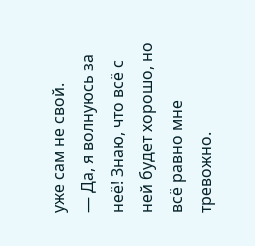уже сам не свой.
— Да, я волнуюсь за неё! Знаю, что всё с ней будет хорошо, но всё равно мне тревожно.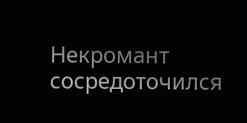Некромант сосредоточился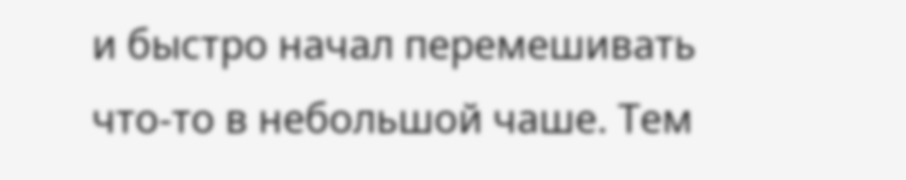и быстро начал перемешивать что-то в небольшой чаше. Тем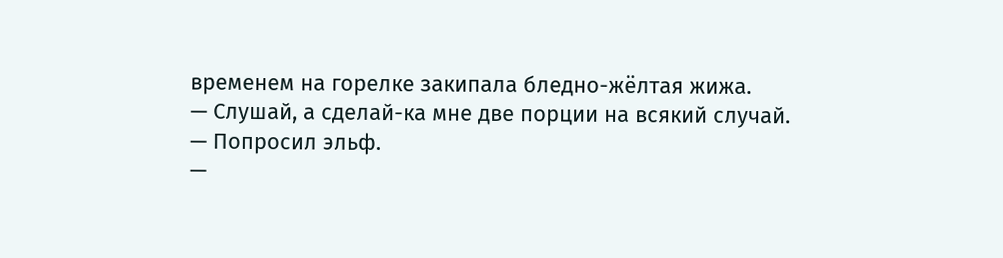временем на горелке закипала бледно-жёлтая жижа.
— Слушай, а сделай-ка мне две порции на всякий случай. — Попросил эльф.
—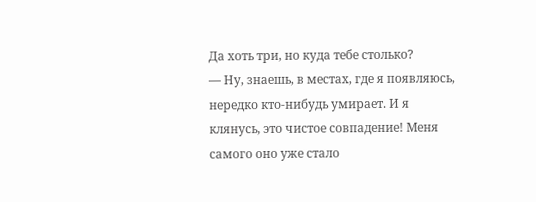Да хоть три, но куда тебе столько?
— Ну, знаешь, в местах, где я появляюсь, нередко кто-нибудь умирает. И я клянусь, это чистое совпадение! Меня самого оно уже стало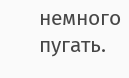немного пугать.